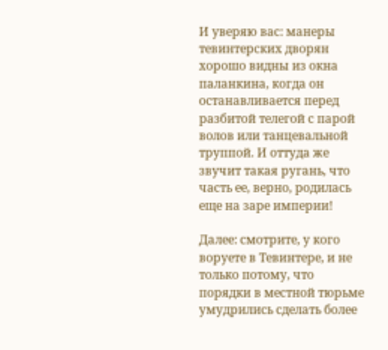И уверяю вас: манеры тевинтерских дворян хорошо видны из окна паланкина, когда он останавливается перед разбитой телегой с парой волов или танцевальной труппой. И оттуда же звучит такая ругань, что часть ее, верно, родилась еще на заре империи!

Далее: смотрите, у кого воруете в Тевинтере, и не только потому, что порядки в местной тюрьме умудрились сделать более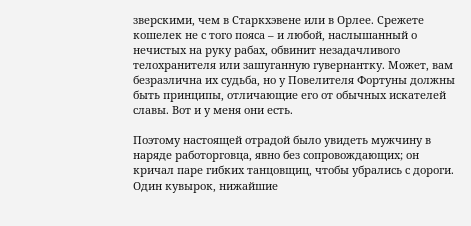зверскими, чем в Старкхэвене или в Орлее. Срежете кошелек не с того пояса – и любой, наслышанный о нечистых на руку рабах, обвинит незадачливого телохранителя или зашуганную гувернантку. Может, вам безразлична их судьба, но у Повелителя Фортуны должны быть принципы, отличающие его от обычных искателей славы. Вот и у меня они есть.

Поэтому настоящей отрадой было увидеть мужчину в наряде работорговца, явно без сопровождающих; он кричал паре гибких танцовщиц, чтобы убрались с дороги. Один кувырок, нижайшие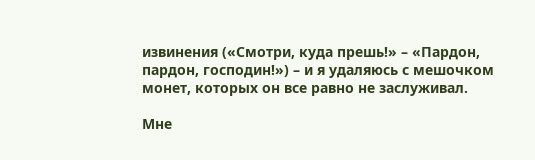извинения («Смотри, куда прешь!» – «Пардон, пардон, господин!») – и я удаляюсь с мешочком монет, которых он все равно не заслуживал.

Мне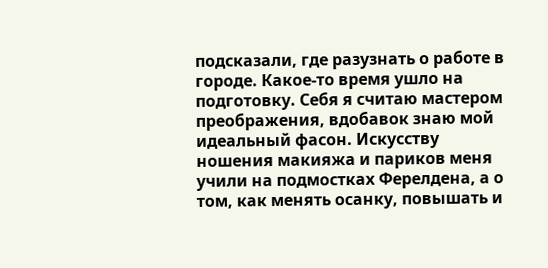подсказали, где разузнать о работе в городе. Какое-то время ушло на подготовку. Себя я считаю мастером преображения, вдобавок знаю мой идеальный фасон. Искусству ношения макияжа и париков меня учили на подмостках Ферелдена, а о том, как менять осанку, повышать и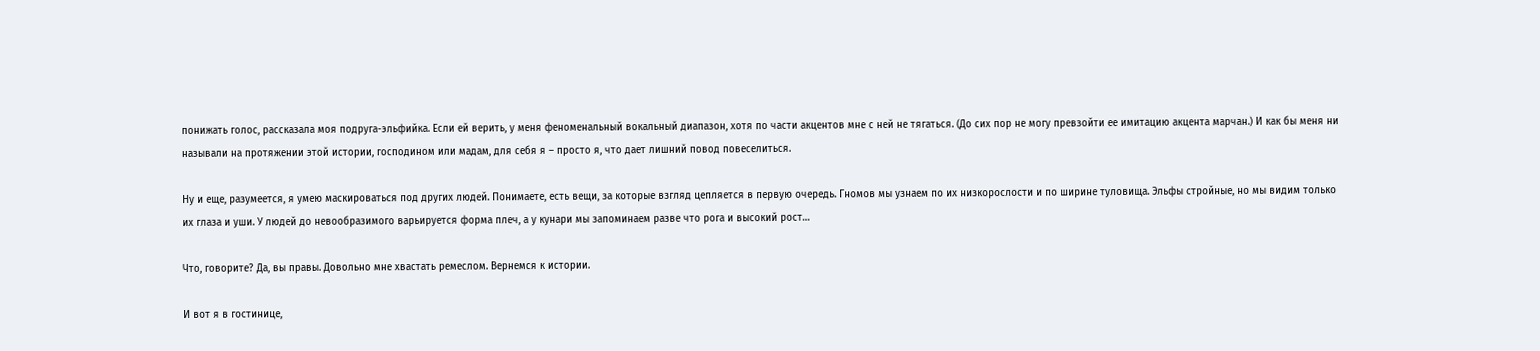понижать голос, рассказала моя подруга-эльфийка. Если ей верить, у меня феноменальный вокальный диапазон, хотя по части акцентов мне с ней не тягаться. (До сих пор не могу превзойти ее имитацию акцента марчан.) И как бы меня ни называли на протяжении этой истории, господином или мадам, для себя я – просто я, что дает лишний повод повеселиться.

Ну и еще, разумеется, я умею маскироваться под других людей. Понимаете, есть вещи, за которые взгляд цепляется в первую очередь. Гномов мы узнаем по их низкорослости и по ширине туловища. Эльфы стройные, но мы видим только их глаза и уши. У людей до невообразимого варьируется форма плеч, а у кунари мы запоминаем разве что рога и высокий рост…

Что, говорите? Да, вы правы. Довольно мне хвастать ремеслом. Вернемся к истории.

И вот я в гостинице,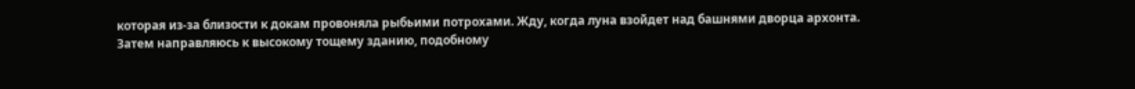которая из-за близости к докам провоняла рыбьими потрохами. Жду, когда луна взойдет над башнями дворца архонта. Затем направляюсь к высокому тощему зданию, подобному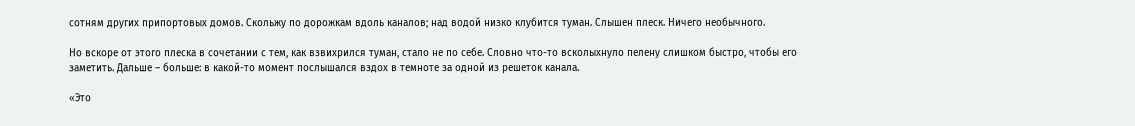сотням других припортовых домов. Скольжу по дорожкам вдоль каналов; над водой низко клубится туман. Слышен плеск. Ничего необычного.

Но вскоре от этого плеска в сочетании с тем, как взвихрился туман, стало не по себе. Словно что-то всколыхнуло пелену слишком быстро, чтобы его заметить. Дальше – больше: в какой-то момент послышался вздох в темноте за одной из решеток канала.

«Это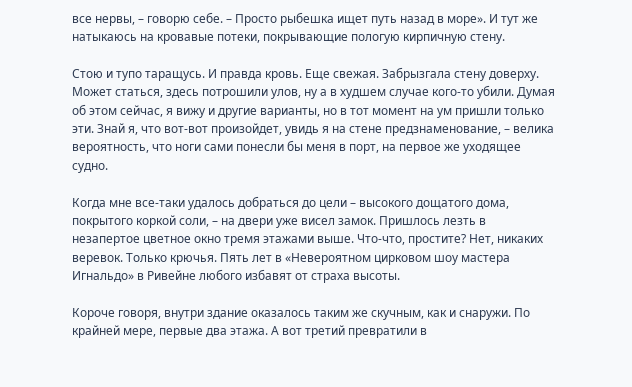все нервы, – говорю себе. – Просто рыбешка ищет путь назад в море». И тут же натыкаюсь на кровавые потеки, покрывающие пологую кирпичную стену.

Стою и тупо таращусь. И правда кровь. Еще свежая. Забрызгала стену доверху. Может статься, здесь потрошили улов, ну а в худшем случае кого-то убили. Думая об этом сейчас, я вижу и другие варианты, но в тот момент на ум пришли только эти. Знай я, что вот-вот произойдет, увидь я на стене предзнаменование, – велика вероятность, что ноги сами понесли бы меня в порт, на первое же уходящее судно.

Когда мне все-таки удалось добраться до цели – высокого дощатого дома, покрытого коркой соли, – на двери уже висел замок. Пришлось лезть в незапертое цветное окно тремя этажами выше. Что-что, простите? Нет, никаких веревок. Только крючья. Пять лет в «Невероятном цирковом шоу мастера Игнальдо» в Ривейне любого избавят от страха высоты.

Короче говоря, внутри здание оказалось таким же скучным, как и снаружи. По крайней мере, первые два этажа. А вот третий превратили в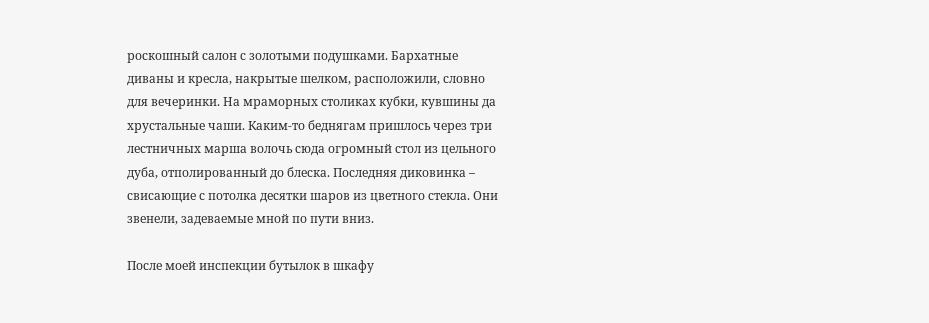роскошный салон с золотыми подушками. Бархатные диваны и кресла, накрытые шелком, расположили, словно для вечеринки. На мраморных столиках кубки, кувшины да хрустальные чаши. Каким-то беднягам пришлось через три лестничных марша волочь сюда огромный стол из цельного дуба, отполированный до блеска. Последняя диковинка – свисающие с потолка десятки шаров из цветного стекла. Они звенели, задеваемые мной по пути вниз.

После моей инспекции бутылок в шкафу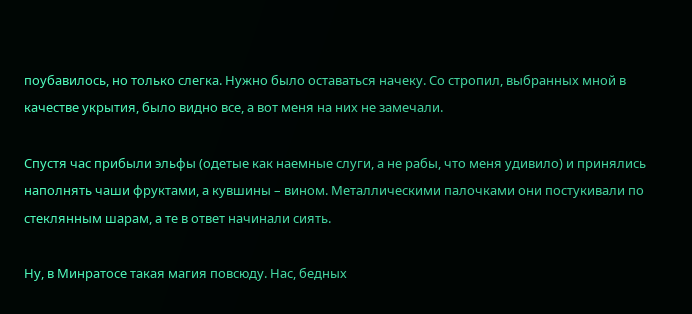поубавилось, но только слегка. Нужно было оставаться начеку. Со стропил, выбранных мной в качестве укрытия, было видно все, а вот меня на них не замечали.

Спустя час прибыли эльфы (одетые как наемные слуги, а не рабы, что меня удивило) и принялись наполнять чаши фруктами, а кувшины – вином. Металлическими палочками они постукивали по стеклянным шарам, а те в ответ начинали сиять.

Ну, в Минратосе такая магия повсюду. Нас, бедных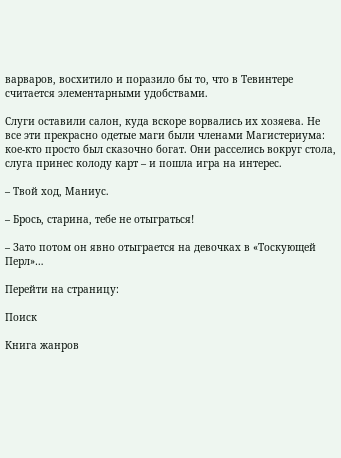варваров, восхитило и поразило бы то, что в Тевинтере считается элементарными удобствами.

Слуги оставили салон, куда вскоре ворвались их хозяева. Не все эти прекрасно одетые маги были членами Магистериума: кое-кто просто был сказочно богат. Они расселись вокруг стола, слуга принес колоду карт – и пошла игра на интерес.

– Твой ход, Маниус.

– Брось, старина, тебе не отыграться!

– Зато потом он явно отыграется на девочках в «Тоскующей Перл»…

Перейти на страницу:

Поиск

Книга жанров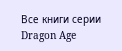Все книги серии Dragon Age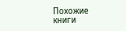Похожие книги